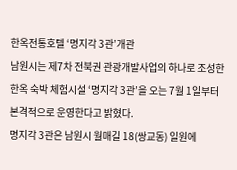한옥전통호텔 ‘명지각 3관’개관
남원시는 제7차 전북권 관광개발사업의 하나로 조성한 한옥 숙박 체험시설 ‘명지각 3관’을 오는 7월 1일부터 본격적으로 운영한다고 밝혔다.
명지각 3관은 남원시 월매길 18(쌍교동) 일원에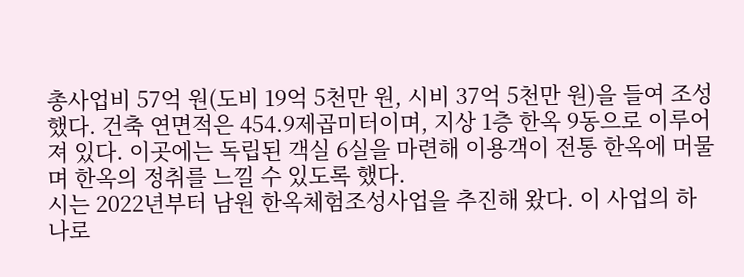총사업비 57억 원(도비 19억 5천만 원, 시비 37억 5천만 원)을 들여 조성했다. 건축 연면적은 454.9제곱미터이며, 지상 1층 한옥 9동으로 이루어져 있다. 이곳에는 독립된 객실 6실을 마련해 이용객이 전통 한옥에 머물며 한옥의 정취를 느낄 수 있도록 했다.
시는 2022년부터 남원 한옥체험조성사업을 추진해 왔다. 이 사업의 하나로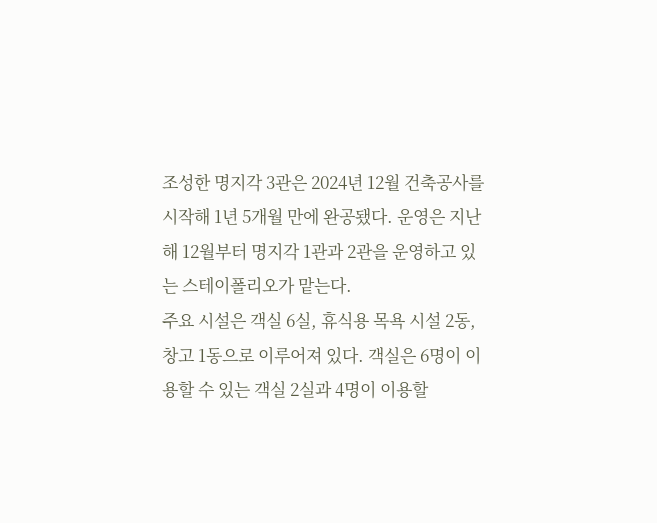조성한 명지각 3관은 2024년 12월 건축공사를 시작해 1년 5개월 만에 완공됐다. 운영은 지난해 12월부터 명지각 1관과 2관을 운영하고 있는 스테이폴리오가 맡는다.
주요 시설은 객실 6실, 휴식용 목욕 시설 2동, 창고 1동으로 이루어져 있다. 객실은 6명이 이용할 수 있는 객실 2실과 4명이 이용할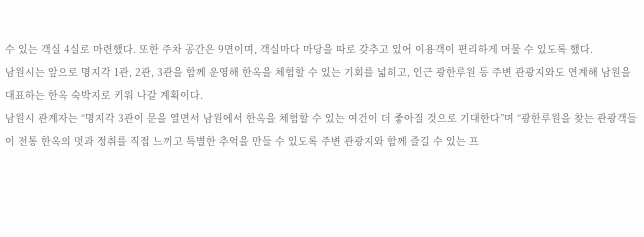수 있는 객실 4실로 마련했다. 또한 주차 공간은 9면이며, 객실마다 마당을 따로 갖추고 있어 이용객이 편리하게 머물 수 있도록 했다.
남원시는 앞으로 명지각 1관, 2관, 3관을 함께 운영해 한옥을 체험할 수 있는 기회를 넓히고, 인근 광한루원 등 주변 관광지와도 연계해 남원을 대표하는 한옥 숙박지로 키워 나갈 계획이다.
남원시 관계자는 “명지각 3관이 문을 열면서 남원에서 한옥을 체험할 수 있는 여건이 더 좋아질 것으로 기대한다”며 “광한루원을 찾는 관광객들이 전통 한옥의 멋과 정취를 직접 느끼고 특별한 추억을 만들 수 있도록 주변 관광지와 함께 즐길 수 있는 프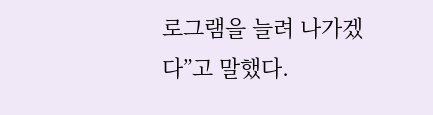로그램을 늘려 나가겠다”고 말했다.